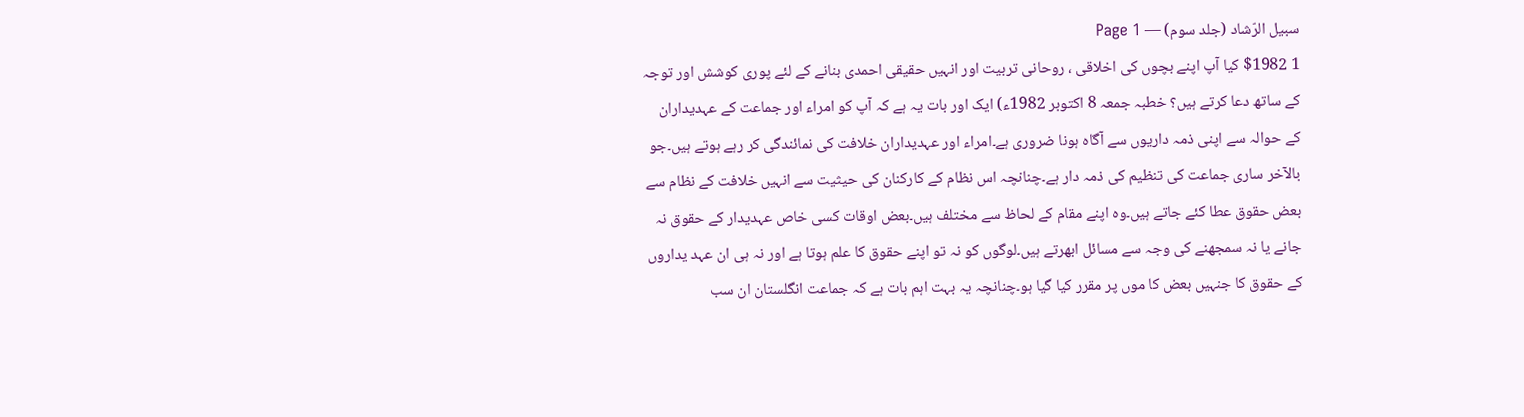سبیل الرّشاد (جلد سوم) — Page 1
1 $1982 کیا آپ اپنے بچوں کی اخلاقی ، روحانی تربیت اور انہیں حقیقی احمدی بنانے کے لئے پوری کوشش اور توجہ کے ساتھ دعا کرتے ہیں؟ خطبہ جمعہ 8 اکتوبر 1982ء) ایک اور بات یہ ہے کہ آپ کو امراء اور جماعت کے عہدیداران کے حوالہ سے اپنی ذمہ داریوں سے آگاہ ہونا ضروری ہے۔امراء اور عہدیداران خلافت کی نمائندگی کر رہے ہوتے ہیں۔جو بالآخر ساری جماعت کی تنظیم کی ذمہ دار ہے۔چنانچہ اس نظام کے کارکنان کی حیثیت سے انہیں خلافت کے نظام سے بعض حقوق عطا کئے جاتے ہیں۔وہ اپنے مقام کے لحاظ سے مختلف ہیں۔بعض اوقات کسی خاص عہدیدار کے حقوق نہ جانے یا نہ سمجھنے کی وجہ سے مسائل ابھرتے ہیں۔لوگوں کو نہ تو اپنے حقوق کا علم ہوتا ہے اور نہ ہی ان عہد یداروں کے حقوق کا جنہیں بعض کا موں پر مقرر کیا گیا ہو۔چنانچہ یہ بہت اہم بات ہے کہ جماعت انگلستان ان سب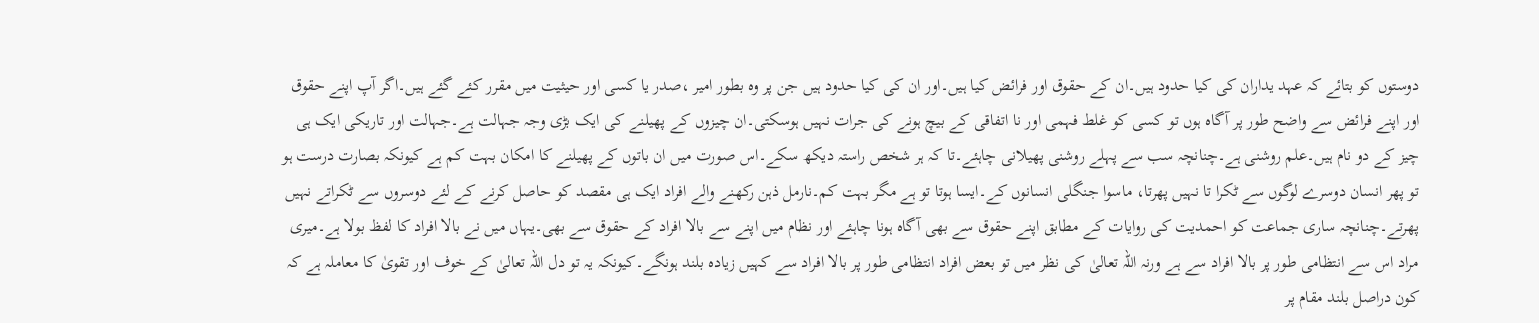دوستوں کو بتائے کہ عہد یداران کی کیا حدود ہیں۔ان کے حقوق اور فرائض کیا ہیں۔اور ان کی کیا حدود ہیں جن پر وہ بطور امیر ،صدر یا کسی اور حیثیت میں مقرر کئے گئے ہیں۔اگر آپ اپنے حقوق اور اپنے فرائض سے واضح طور پر آگاہ ہوں تو کسی کو غلط فہمی اور نا اتفاقی کے بیچ ہونے کی جرات نہیں ہوسکتی۔ان چیزوں کے پھیلنے کی ایک بڑی وجہ جہالت ہے۔جہالت اور تاریکی ایک ہی چیز کے دو نام ہیں۔علم روشنی ہے۔چنانچہ سب سے پہلے روشنی پھیلانی چاہئے۔تا کہ ہر شخص راستہ دیکھ سکے۔اس صورت میں ان باتوں کے پھیلنے کا امکان بہت کم ہے کیونکہ بصارت درست ہو تو پھر انسان دوسرے لوگوں سے ٹکرا تا نہیں پھرتا، ماسوا جنگلی انسانوں کے۔ایسا ہوتا تو ہے مگر بہت کم۔نارمل ذہن رکھنے والے افراد ایک ہی مقصد کو حاصل کرنے کے لئے دوسروں سے ٹکراتے نہیں پھرتے۔چنانچہ ساری جماعت کو احمدیت کی روایات کے مطابق اپنے حقوق سے بھی آگاہ ہونا چاہئے اور نظام میں اپنے سے بالا افراد کے حقوق سے بھی۔یہاں میں نے بالا افراد کا لفظ بولا ہے۔میری مراد اس سے انتظامی طور پر بالا افراد سے ہے ورنہ اللہ تعالیٰ کی نظر میں تو بعض افراد انتظامی طور پر بالا افراد سے کہیں زیادہ بلند ہونگے۔کیونکہ یہ تو دل اللہ تعالیٰ کے خوف اور تقویٰ کا معاملہ ہے کہ کون دراصل بلند مقام پر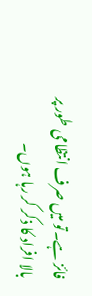فائز ہے۔تو میں صرف انتظامی طور پر بالا افراد کا ذکر کر رہا ہوں۔